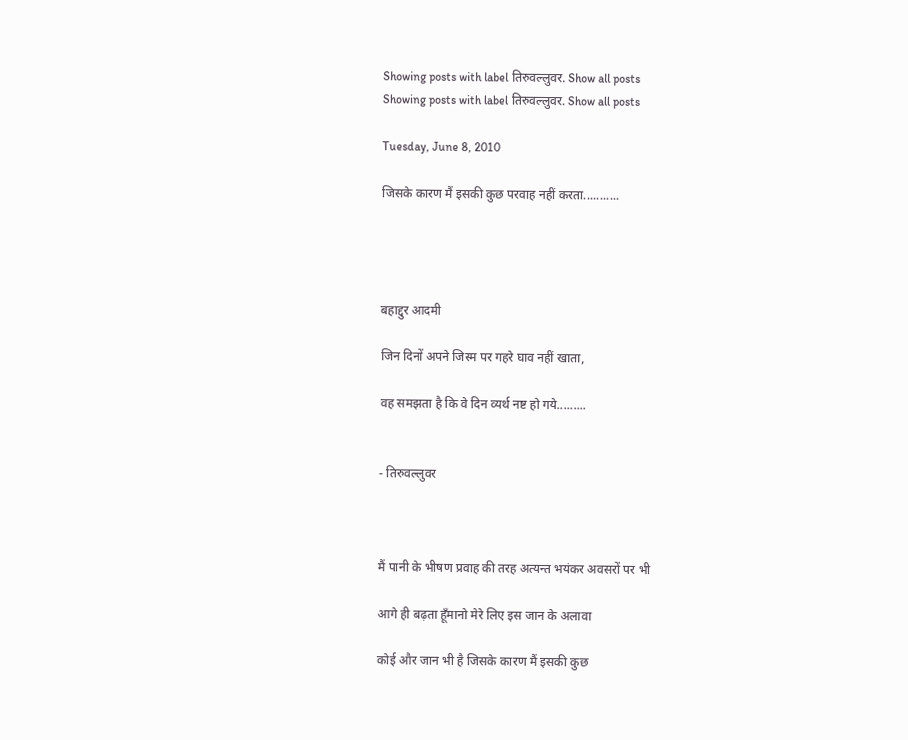Showing posts with label तिरुवल्लुवर. Show all posts
Showing posts with label तिरुवल्लुवर. Show all posts

Tuesday, June 8, 2010

जिसके कारण मैं इसकी कुछ परवाह नहीं करता...........




बहाद्दुर आदमी

जिन दिनों अपने जिस्म पर गहरे घाव नहीं खाता,

वह समझता है कि वे दिन व्यर्थ नष्ट हो गये.........


- तिरुवल्लुवर



मैं पानी के भीषण प्रवाह की तरह अत्यन्त भयंकर अवसरों पर भी

आगे ही बढ़ता हूँमानो मेरे लिए इस जान के अलावा

कोई और जान भी है जिसके कारण मैं इसकी कुछ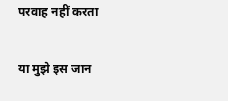परवाह नहीं करता

या मुझे इस जान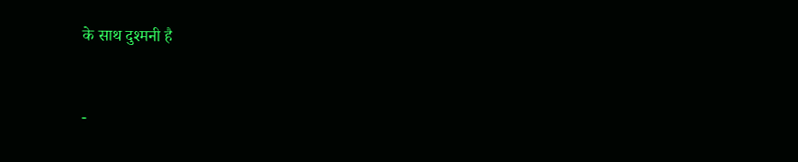के साथ दुश्मनी है


-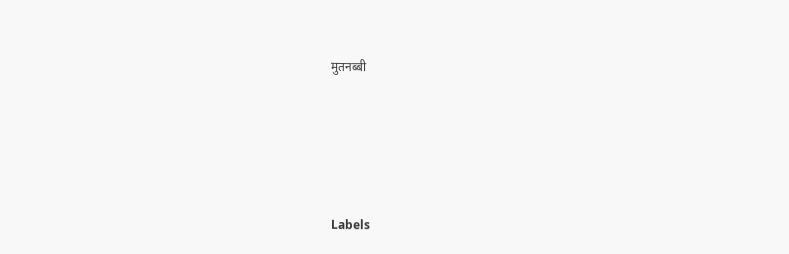मुतनब्बी





Labels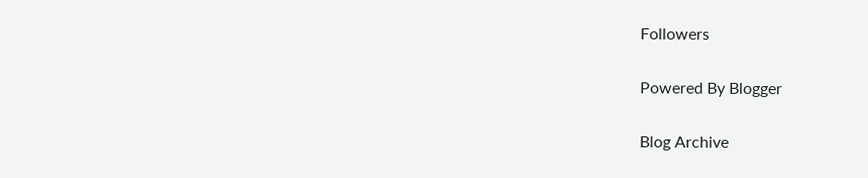Followers

Powered By Blogger

Blog Archive